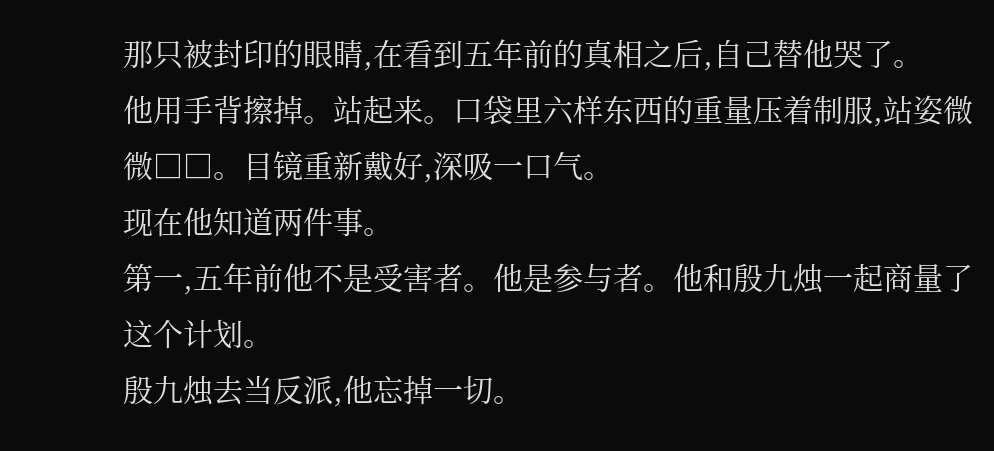那只被封印的眼睛,在看到五年前的真相之后,自己替他哭了。
他用手背擦掉。站起来。口袋里六样东西的重量压着制服,站姿微微□□。目镜重新戴好,深吸一口气。
现在他知道两件事。
第一,五年前他不是受害者。他是参与者。他和殷九烛一起商量了这个计划。
殷九烛去当反派,他忘掉一切。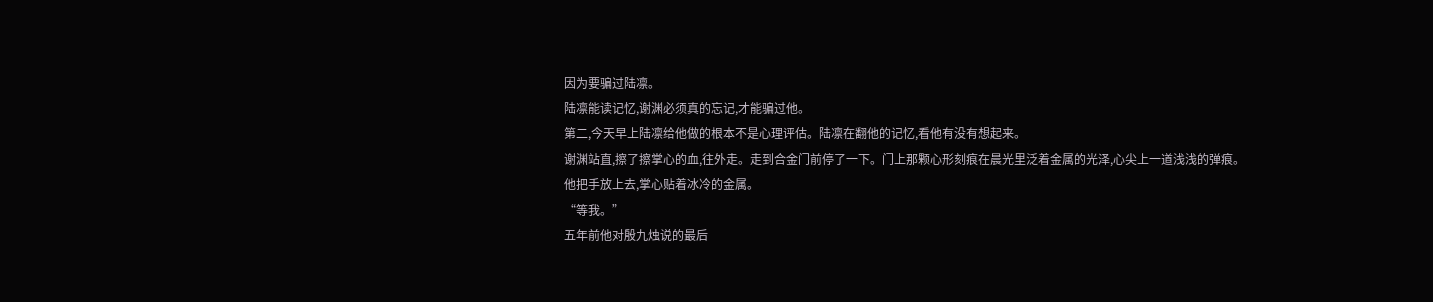因为要骗过陆凛。
陆凛能读记忆,谢渊必须真的忘记,才能骗过他。
第二,今天早上陆凛给他做的根本不是心理评估。陆凛在翻他的记忆,看他有没有想起来。
谢渊站直,擦了擦掌心的血,往外走。走到合金门前停了一下。门上那颗心形刻痕在晨光里泛着金属的光泽,心尖上一道浅浅的弹痕。
他把手放上去,掌心贴着冰冷的金属。
“等我。”
五年前他对殷九烛说的最后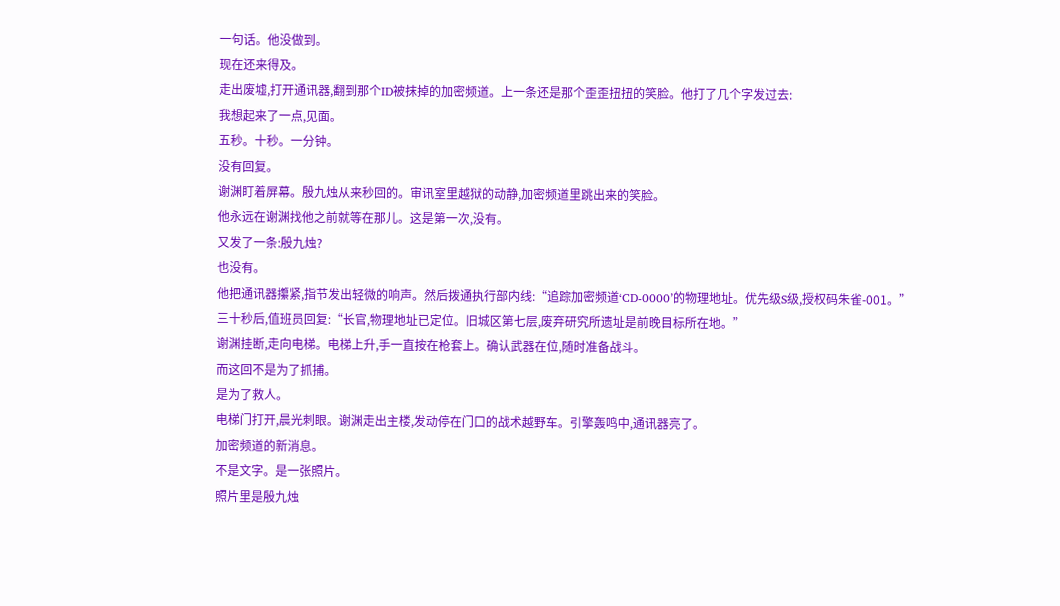一句话。他没做到。
现在还来得及。
走出废墟,打开通讯器,翻到那个ID被抹掉的加密频道。上一条还是那个歪歪扭扭的笑脸。他打了几个字发过去:
我想起来了一点,见面。
五秒。十秒。一分钟。
没有回复。
谢渊盯着屏幕。殷九烛从来秒回的。审讯室里越狱的动静,加密频道里跳出来的笑脸。
他永远在谢渊找他之前就等在那儿。这是第一次,没有。
又发了一条:殷九烛?
也没有。
他把通讯器攥紧,指节发出轻微的响声。然后拨通执行部内线:“追踪加密频道‘CD-0000’的物理地址。优先级S级,授权码朱雀-001。”
三十秒后,值班员回复:“长官,物理地址已定位。旧城区第七层,废弃研究所遗址是前晚目标所在地。”
谢渊挂断,走向电梯。电梯上升,手一直按在枪套上。确认武器在位,随时准备战斗。
而这回不是为了抓捕。
是为了救人。
电梯门打开,晨光刺眼。谢渊走出主楼,发动停在门口的战术越野车。引擎轰鸣中,通讯器亮了。
加密频道的新消息。
不是文字。是一张照片。
照片里是殷九烛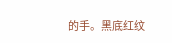的手。黑底红纹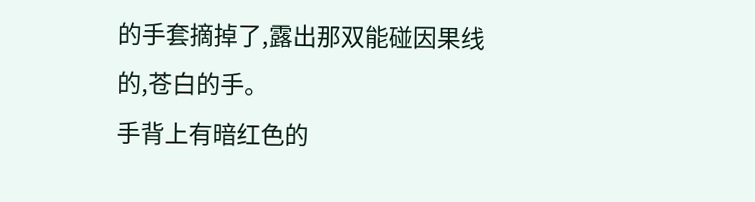的手套摘掉了,露出那双能碰因果线的,苍白的手。
手背上有暗红色的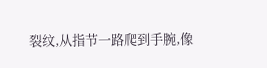裂纹,从指节一路爬到手腕,像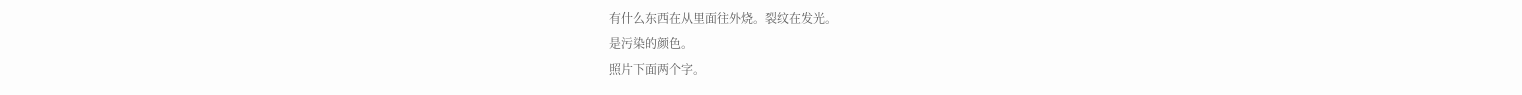有什么东西在从里面往外烧。裂纹在发光。
是污染的颜色。
照片下面两个字。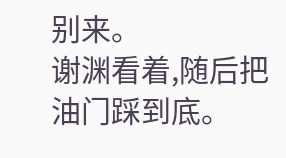别来。
谢渊看着,随后把油门踩到底。